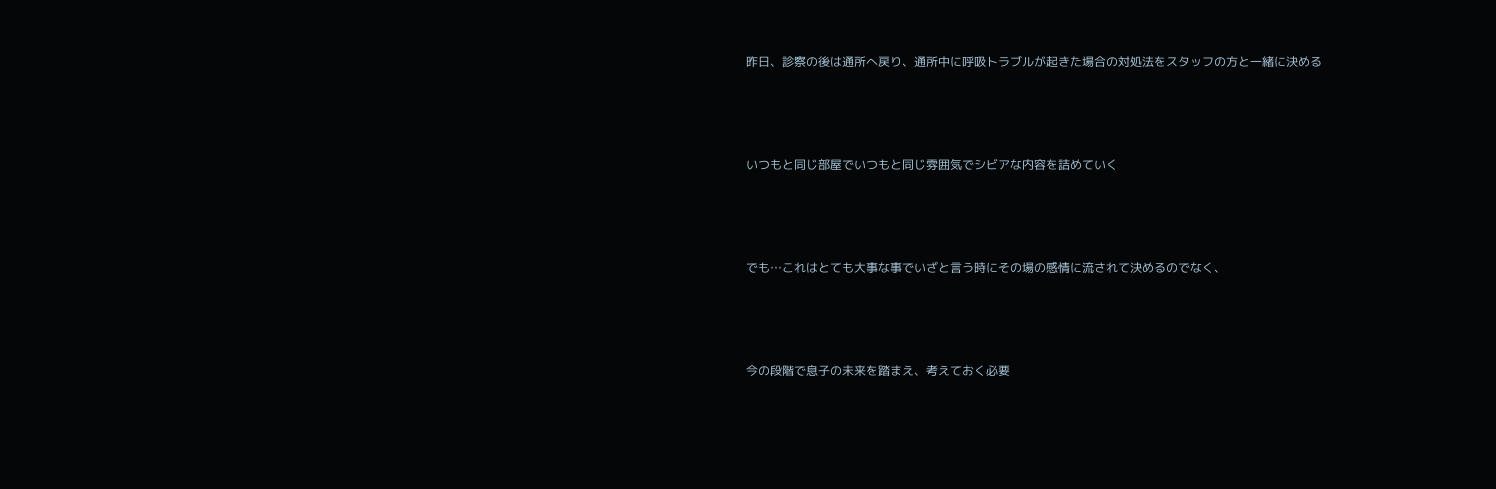昨日、診察の後は通所へ戻り、通所中に呼吸トラブルが起きた場合の対処法をスタッフの方と一緒に決める



いつもと同じ部屋でいつもと同じ雰囲気でシビアな内容を詰めていく



でも…これはとても大事な事でいざと言う時にその場の感情に流されて決めるのでなく、



今の段階で息子の未来を踏まえ、考えておく必要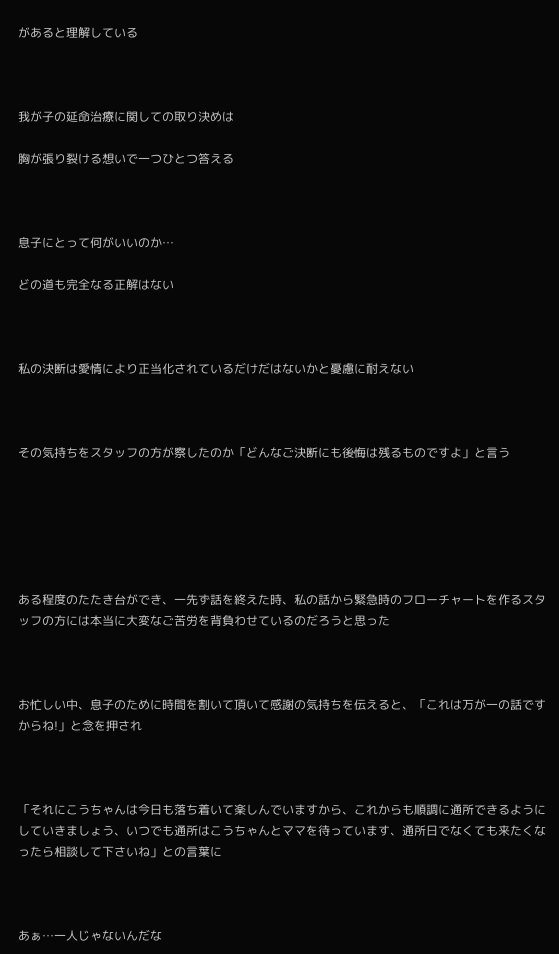があると理解している



我が子の延命治療に関しての取り決めは

胸が張り裂ける想いで一つひとつ答える



息子にとって何がいいのか…

どの道も完全なる正解はない



私の決断は愛情により正当化されているだけだはないかと憂慮に耐えない



その気持ちをスタッフの方が察したのか「どんなご決断にも後悔は残るものですよ」と言う






ある程度のたたき台ができ、一先ず話を終えた時、私の話から緊急時のフローチャートを作るスタッフの方には本当に大変なご苦労を背負わせているのだろうと思った



お忙しい中、息子のために時間を割いて頂いて感謝の気持ちを伝えると、「これは万が一の話ですからね!」と念を押され



「それにこうちゃんは今日も落ち着いて楽しんでいますから、これからも順調に通所できるようにしていきましょう、いつでも通所はこうちゃんとママを待っています、通所日でなくても来たくなったら相談して下さいね」との言葉に



あぁ…一人じゃないんだな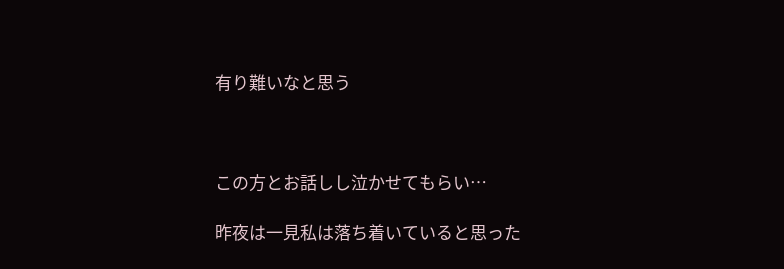有り難いなと思う



この方とお話しし泣かせてもらい…

昨夜は一見私は落ち着いていると思った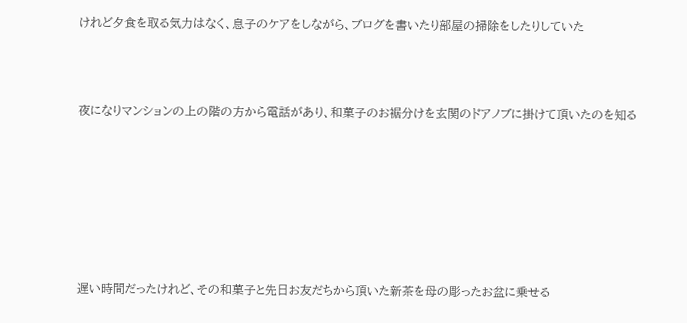けれど夕食を取る気力はなく、息子のケアをしながら、ブログを書いたり部屋の掃除をしたりしていた



夜になりマンションの上の階の方から電話があり、和菓子のお裾分けを玄関のドアノブに掛けて頂いたのを知る







遅い時間だったけれど、その和菓子と先日お友だちから頂いた新茶を母の彫ったお盆に乗せる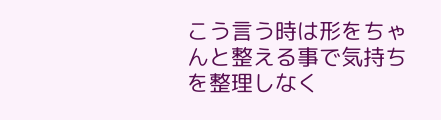こう言う時は形をちゃんと整える事で気持ちを整理しなく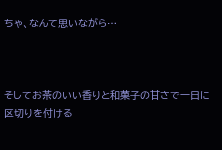ちゃ、なんて思いながら…



そしてお茶のいい香りと和菓子の甘さで一日に区切りを付ける